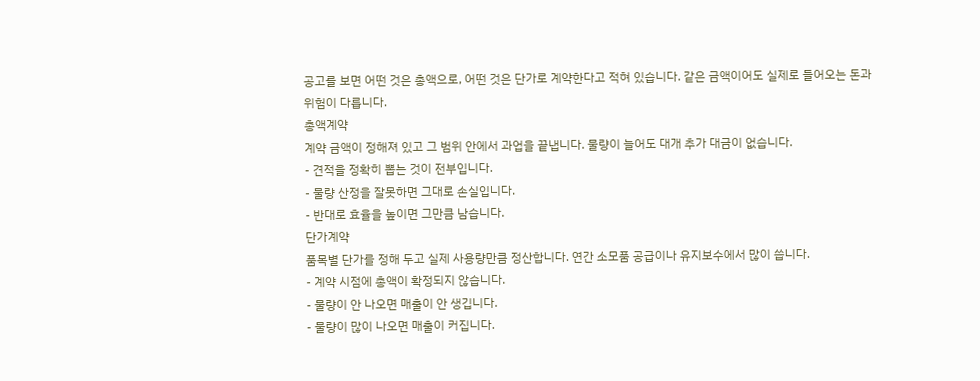공고를 보면 어떤 것은 총액으로, 어떤 것은 단가로 계약한다고 적혀 있습니다. 같은 금액이어도 실제로 들어오는 돈과 위험이 다릅니다.
총액계약
계약 금액이 정해져 있고 그 범위 안에서 과업을 끝냅니다. 물량이 늘어도 대개 추가 대금이 없습니다.
- 견적을 정확히 뽑는 것이 전부입니다.
- 물량 산정을 잘못하면 그대로 손실입니다.
- 반대로 효율을 높이면 그만큼 남습니다.
단가계약
품목별 단가를 정해 두고 실제 사용량만큼 정산합니다. 연간 소모품 공급이나 유지보수에서 많이 씁니다.
- 계약 시점에 총액이 확정되지 않습니다.
- 물량이 안 나오면 매출이 안 생깁니다.
- 물량이 많이 나오면 매출이 커집니다.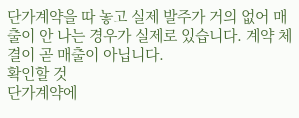단가계약을 따 놓고 실제 발주가 거의 없어 매출이 안 나는 경우가 실제로 있습니다. 계약 체결이 곧 매출이 아닙니다.
확인할 것
단가계약에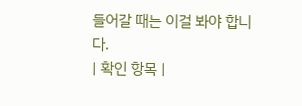들어갈 때는 이걸 봐야 합니다.
| 확인 항목 |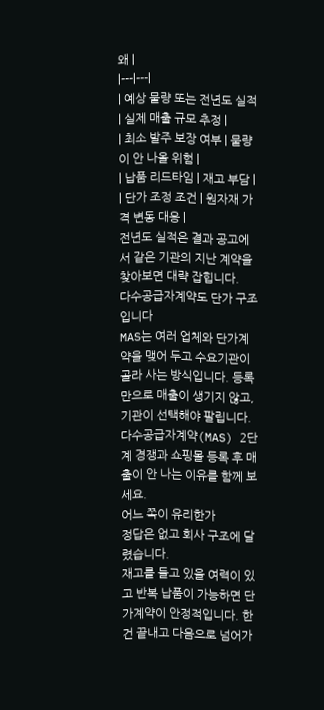왜 |
|---|---|
| 예상 물량 또는 전년도 실적 | 실제 매출 규모 추정 |
| 최소 발주 보장 여부 | 물량이 안 나올 위험 |
| 납품 리드타임 | 재고 부담 |
| 단가 조정 조건 | 원자재 가격 변동 대응 |
전년도 실적은 결과 공고에서 같은 기관의 지난 계약을 찾아보면 대략 잡힙니다.
다수공급자계약도 단가 구조입니다
MAS는 여러 업체와 단가계약을 맺어 두고 수요기관이 골라 사는 방식입니다. 등록만으로 매출이 생기지 않고, 기관이 선택해야 팔립니다. 다수공급자계약(MAS) 2단계 경쟁과 쇼핑몰 등록 후 매출이 안 나는 이유를 함께 보세요.
어느 쪽이 유리한가
정답은 없고 회사 구조에 달렸습니다.
재고를 들고 있을 여력이 있고 반복 납품이 가능하면 단가계약이 안정적입니다. 한 건 끝내고 다음으로 넘어가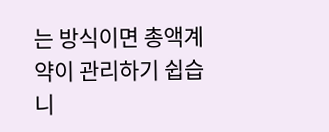는 방식이면 총액계약이 관리하기 쉽습니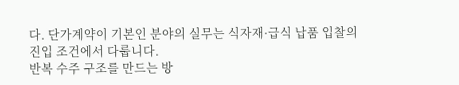다. 단가계약이 기본인 분야의 실무는 식자재·급식 납품 입찰의 진입 조건에서 다룹니다.
반복 수주 구조를 만드는 방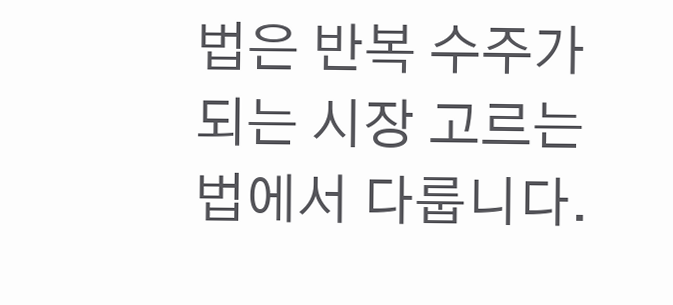법은 반복 수주가 되는 시장 고르는 법에서 다룹니다.